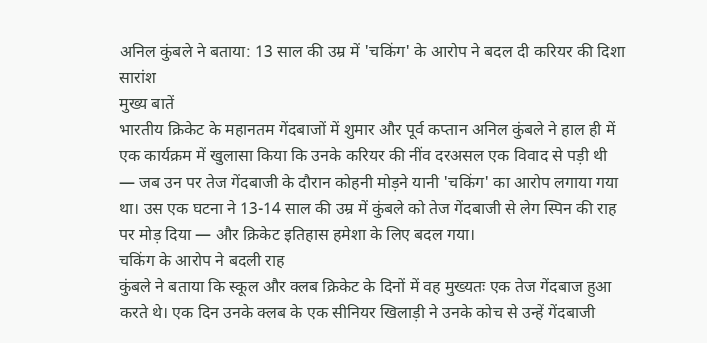अनिल कुंबले ने बताया: 13 साल की उम्र में 'चकिंग' के आरोप ने बदल दी करियर की दिशा
सारांश
मुख्य बातें
भारतीय क्रिकेट के महानतम गेंदबाजों में शुमार और पूर्व कप्तान अनिल कुंबले ने हाल ही में एक कार्यक्रम में खुलासा किया कि उनके करियर की नींव दरअसल एक विवाद से पड़ी थी — जब उन पर तेज गेंदबाजी के दौरान कोहनी मोड़ने यानी 'चकिंग' का आरोप लगाया गया था। उस एक घटना ने 13-14 साल की उम्र में कुंबले को तेज गेंदबाजी से लेग स्पिन की राह पर मोड़ दिया — और क्रिकेट इतिहास हमेशा के लिए बदल गया।
चकिंग के आरोप ने बदली राह
कुंबले ने बताया कि स्कूल और क्लब क्रिकेट के दिनों में वह मुख्यतः एक तेज गेंदबाज हुआ करते थे। एक दिन उनके क्लब के एक सीनियर खिलाड़ी ने उनके कोच से उन्हें गेंदबाजी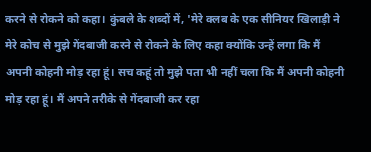करने से रोकने को कहा। कुंबले के शब्दों में, 'मेरे क्लब के एक सीनियर खिलाड़ी ने मेरे कोच से मुझे गेंदबाजी करने से रोकने के लिए कहा क्योंकि उन्हें लगा कि मैं अपनी कोहनी मोड़ रहा हूं। सच कहूं तो मुझे पता भी नहीं चला कि मैं अपनी कोहनी मोड़ रहा हूं। मैं अपने तरीके से गेंदबाजी कर रहा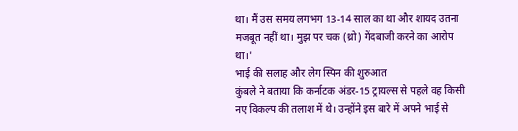था। मैं उस समय लगभग 13-14 साल का था और शायद उतना मजबूत नहीं था। मुझ पर चक (थ्रो) गेंदबाजी करने का आरोप था।'
भाई की सलाह और लेग स्पिन की शुरुआत
कुंबले ने बताया कि कर्नाटक अंडर-15 ट्रायल्स से पहले वह किसी नए विकल्प की तलाश में थे। उन्होंने इस बारे में अपने भाई से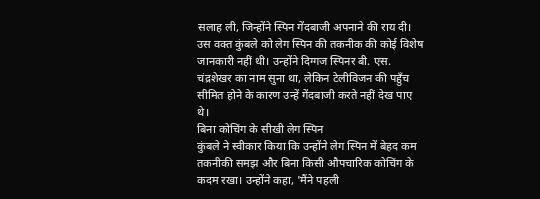सलाह ली, जिन्होंने स्पिन गेंदबाजी अपनाने की राय दी। उस वक्त कुंबले को लेग स्पिन की तकनीक की कोई विशेष जानकारी नहीं थी। उन्होंने दिग्गज स्पिनर बी. एस. चंद्रशेखर का नाम सुना था, लेकिन टेलीविजन की पहुँच सीमित होने के कारण उन्हें गेंदबाजी करते नहीं देख पाए थे।
बिना कोचिंग के सीखी लेग स्पिन
कुंबले ने स्वीकार किया कि उन्होंने लेग स्पिन में बेहद कम तकनीकी समझ और बिना किसी औपचारिक कोचिंग के कदम रखा। उन्होंने कहा, 'मैंने पहली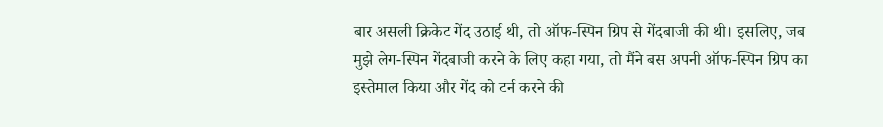बार असली क्रिकेट गेंद उठाई थी, तो ऑफ-स्पिन ग्रिप से गेंदबाजी की थी। इसलिए, जब मुझे लेग-स्पिन गेंदबाजी करने के लिए कहा गया, तो मैंने बस अपनी ऑफ-स्पिन ग्रिप का इस्तेमाल किया और गेंद को टर्न करने की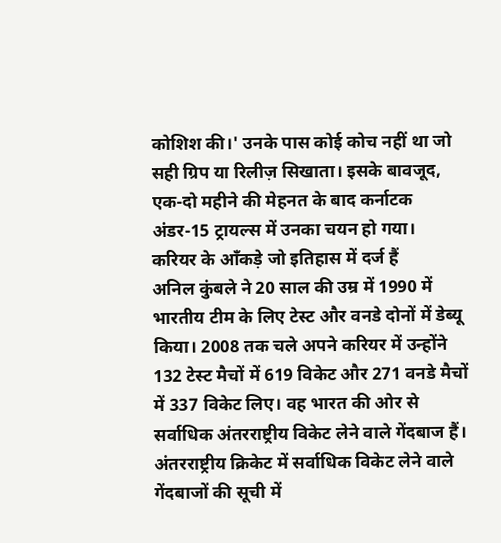कोशिश की।' उनके पास कोई कोच नहीं था जो सही ग्रिप या रिलीज़ सिखाता। इसके बावजूद, एक-दो महीने की मेहनत के बाद कर्नाटक अंडर-15 ट्रायल्स में उनका चयन हो गया।
करियर के आँकड़े जो इतिहास में दर्ज हैं
अनिल कुंबले ने 20 साल की उम्र में 1990 में भारतीय टीम के लिए टेस्ट और वनडे दोनों में डेब्यू किया। 2008 तक चले अपने करियर में उन्होंने 132 टेस्ट मैचों में 619 विकेट और 271 वनडे मैचों में 337 विकेट लिए। वह भारत की ओर से सर्वाधिक अंतरराष्ट्रीय विकेट लेने वाले गेंदबाज हैं। अंतरराष्ट्रीय क्रिकेट में सर्वाधिक विकेट लेने वाले गेंदबाजों की सूची में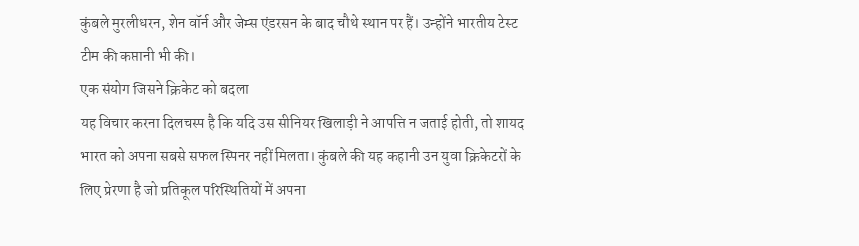कुंबले मुरलीधरन, शेन वॉर्न और जेम्स एंडरसन के बाद चौथे स्थान पर हैं। उन्होंने भारतीय टेस्ट टीम की कप्तानी भी की।
एक संयोग जिसने क्रिकेट को बदला
यह विचार करना दिलचस्प है कि यदि उस सीनियर खिलाड़ी ने आपत्ति न जताई होती, तो शायद भारत को अपना सबसे सफल स्पिनर नहीं मिलता। कुंबले की यह कहानी उन युवा क्रिकेटरों के लिए प्रेरणा है जो प्रतिकूल परिस्थितियों में अपना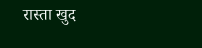रास्ता खुद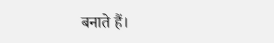बनाते हैं।